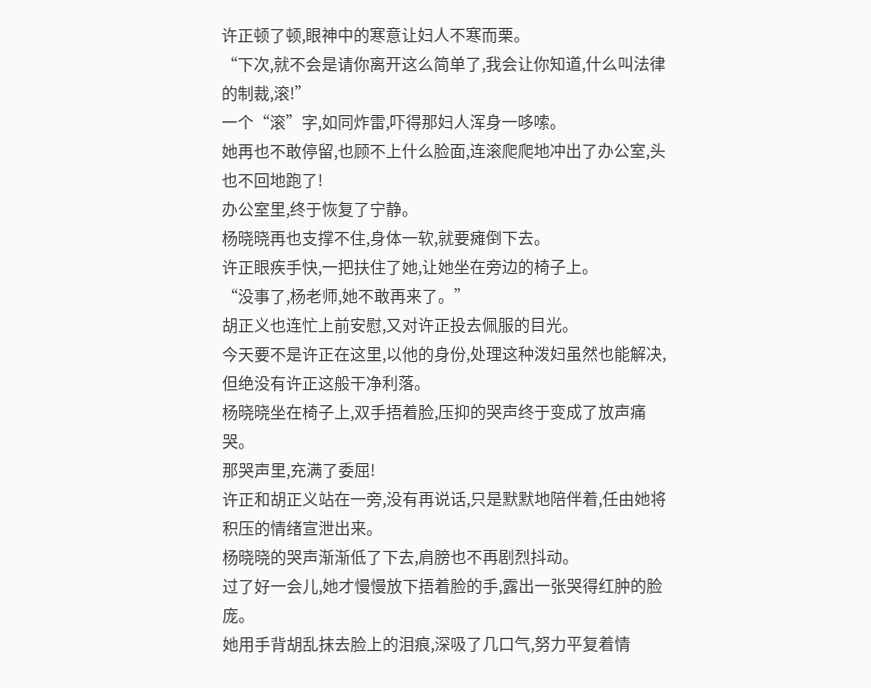许正顿了顿,眼神中的寒意让妇人不寒而栗。
“下次,就不会是请你离开这么简单了,我会让你知道,什么叫法律的制裁,滚!”
一个“滚”字,如同炸雷,吓得那妇人浑身一哆嗦。
她再也不敢停留,也顾不上什么脸面,连滚爬爬地冲出了办公室,头也不回地跑了!
办公室里,终于恢复了宁静。
杨晓晓再也支撑不住,身体一软,就要瘫倒下去。
许正眼疾手快,一把扶住了她,让她坐在旁边的椅子上。
“没事了,杨老师,她不敢再来了。”
胡正义也连忙上前安慰,又对许正投去佩服的目光。
今天要不是许正在这里,以他的身份,处理这种泼妇虽然也能解决,但绝没有许正这般干净利落。
杨晓晓坐在椅子上,双手捂着脸,压抑的哭声终于变成了放声痛哭。
那哭声里,充满了委屈!
许正和胡正义站在一旁,没有再说话,只是默默地陪伴着,任由她将积压的情绪宣泄出来。
杨晓晓的哭声渐渐低了下去,肩膀也不再剧烈抖动。
过了好一会儿,她才慢慢放下捂着脸的手,露出一张哭得红肿的脸庞。
她用手背胡乱抹去脸上的泪痕,深吸了几口气,努力平复着情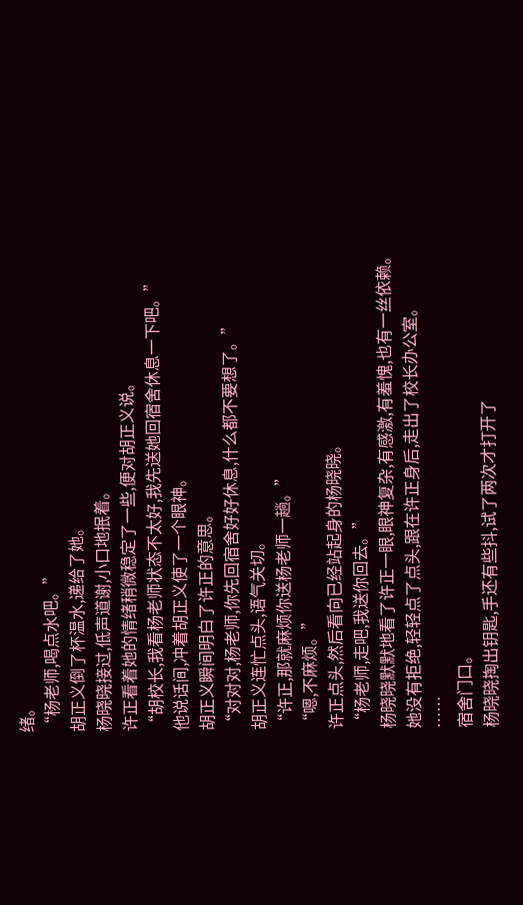绪。
“杨老师,喝点水吧。”
胡正义倒了杯温水,递给了她。
杨晓晓接过,低声道谢,小口地抿着。
许正看着她的情绪稍微稳定了一些,便对胡正义说。
“胡校长,我看杨老师状态不太好,我先送她回宿舍休息一下吧。”
他说话间,冲着胡正义使了一个眼神。
胡正义瞬间明白了许正的意思。
“对对对,杨老师,你先回宿舍好好休息,什么都不要想了。”
胡正义连忙点头,语气关切。
“许正,那就麻烦你送杨老师一趟。”
“嗯,不麻烦。”
许正点头,然后看向已经站起身的杨晓晓。
“杨老师,走吧,我送你回去。”
杨晓晓默默地看了许正一眼,眼神复杂,有感激,有羞愧,也有一丝依赖。
她没有拒绝,轻轻点了点头,跟在许正身后,走出了校长办公室。
……
宿舍门口。
杨晓晓掏出钥匙,手还有些抖,试了两次才打开了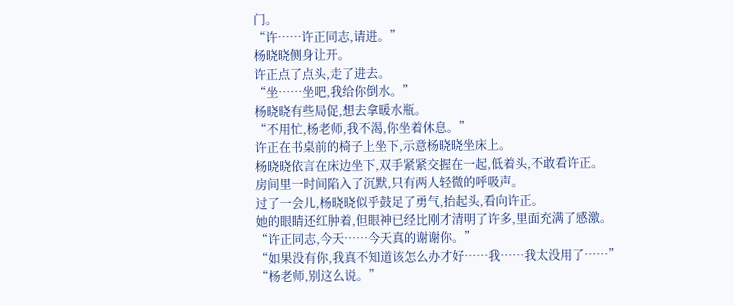门。
“许……许正同志,请进。”
杨晓晓侧身让开。
许正点了点头,走了进去。
“坐……坐吧,我给你倒水。”
杨晓晓有些局促,想去拿暖水瓶。
“不用忙,杨老师,我不渴,你坐着休息。”
许正在书桌前的椅子上坐下,示意杨晓晓坐床上。
杨晓晓依言在床边坐下,双手紧紧交握在一起,低着头,不敢看许正。
房间里一时间陷入了沉默,只有两人轻微的呼吸声。
过了一会儿,杨晓晓似乎鼓足了勇气,抬起头,看向许正。
她的眼睛还红肿着,但眼神已经比刚才清明了许多,里面充满了感激。
“许正同志,今天……今天真的谢谢你。”
“如果没有你,我真不知道该怎么办才好……我……我太没用了……”
“杨老师,别这么说。”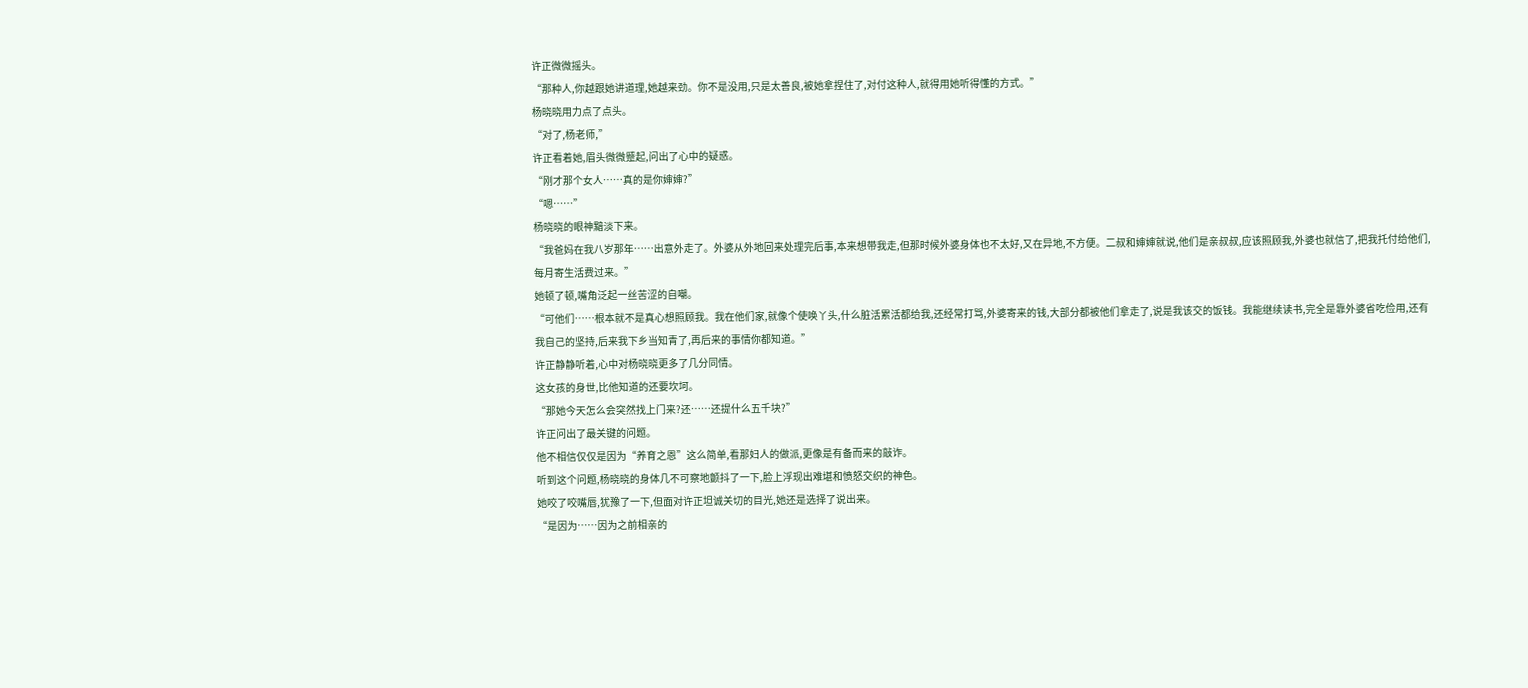许正微微摇头。
“那种人,你越跟她讲道理,她越来劲。你不是没用,只是太善良,被她拿捏住了,对付这种人,就得用她听得懂的方式。”
杨晓晓用力点了点头。
“对了,杨老师,”
许正看着她,眉头微微蹙起,问出了心中的疑惑。
“刚才那个女人……真的是你婶婶?”
“嗯……”
杨晓晓的眼神黯淡下来。
“我爸妈在我八岁那年……出意外走了。外婆从外地回来处理完后事,本来想带我走,但那时候外婆身体也不太好,又在异地,不方便。二叔和婶婶就说,他们是亲叔叔,应该照顾我,外婆也就信了,把我托付给他们,每月寄生活费过来。”
她顿了顿,嘴角泛起一丝苦涩的自嘲。
“可他们……根本就不是真心想照顾我。我在他们家,就像个使唤丫头,什么脏活累活都给我,还经常打骂,外婆寄来的钱,大部分都被他们拿走了,说是我该交的饭钱。我能继续读书,完全是靠外婆省吃俭用,还有我自己的坚持,后来我下乡当知青了,再后来的事情你都知道。”
许正静静听着,心中对杨晓晓更多了几分同情。
这女孩的身世,比他知道的还要坎坷。
“那她今天怎么会突然找上门来?还……还提什么五千块?”
许正问出了最关键的问题。
他不相信仅仅是因为“养育之恩”这么简单,看那妇人的做派,更像是有备而来的敲诈。
听到这个问题,杨晓晓的身体几不可察地颤抖了一下,脸上浮现出难堪和愤怒交织的神色。
她咬了咬嘴唇,犹豫了一下,但面对许正坦诚关切的目光,她还是选择了说出来。
“是因为……因为之前相亲的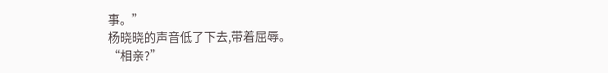事。”
杨晓晓的声音低了下去,带着屈辱。
“相亲?”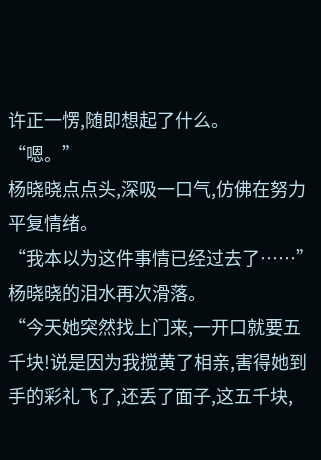许正一愣,随即想起了什么。
“嗯。”
杨晓晓点点头,深吸一口气,仿佛在努力平复情绪。
“我本以为这件事情已经过去了……”
杨晓晓的泪水再次滑落。
“今天她突然找上门来,一开口就要五千块!说是因为我搅黄了相亲,害得她到手的彩礼飞了,还丢了面子,这五千块,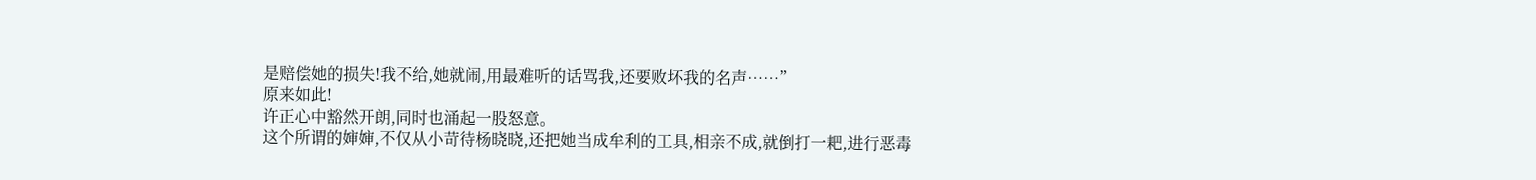是赔偿她的损失!我不给,她就闹,用最难听的话骂我,还要败坏我的名声……”
原来如此!
许正心中豁然开朗,同时也涌起一股怒意。
这个所谓的婶婶,不仅从小苛待杨晓晓,还把她当成牟利的工具,相亲不成,就倒打一耙,进行恶毒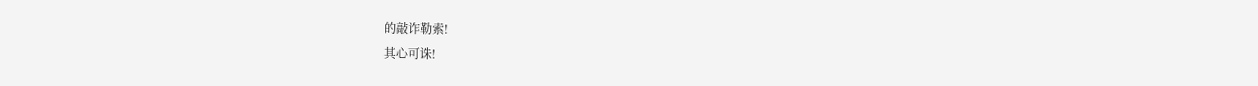的敲诈勒索!
其心可诛!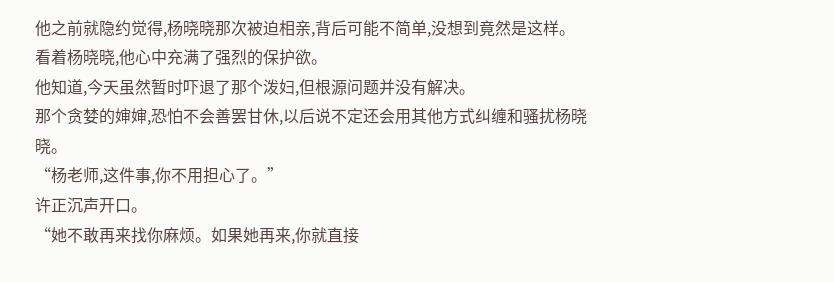他之前就隐约觉得,杨晓晓那次被迫相亲,背后可能不简单,没想到竟然是这样。
看着杨晓晓,他心中充满了强烈的保护欲。
他知道,今天虽然暂时吓退了那个泼妇,但根源问题并没有解决。
那个贪婪的婶婶,恐怕不会善罢甘休,以后说不定还会用其他方式纠缠和骚扰杨晓晓。
“杨老师,这件事,你不用担心了。”
许正沉声开口。
“她不敢再来找你麻烦。如果她再来,你就直接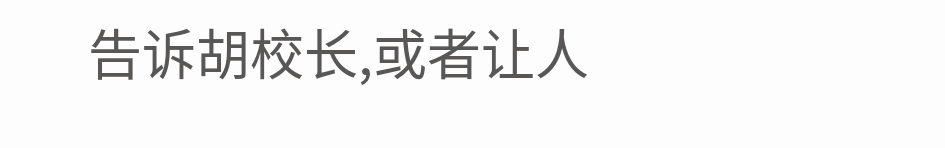告诉胡校长,或者让人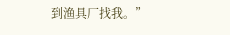到渔具厂找我。”